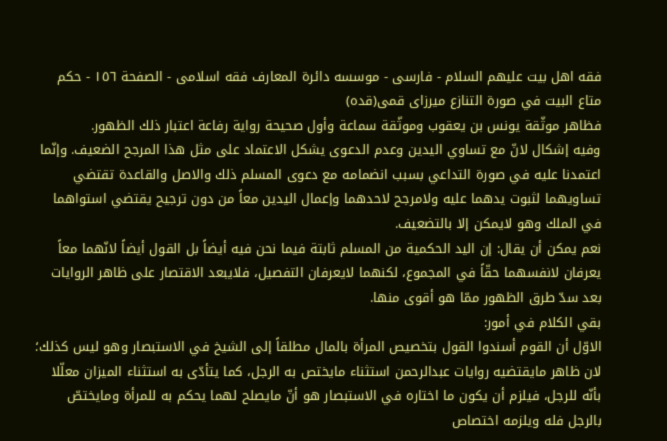فقه اهل بیت علیهم السلام - فارسی - موسسه دائرة المعارف فقه اسلامی - الصفحة ١٥٦ - حكم متاع البيت في صورة التنازع ميرزاى قمى(قده)
فظاهر موثّقة يونس بن يعقوب وموثّقة سماعة وأول صحيحة رواية رفاعة اعتبار ذلك الظهور.
وفيه إشكال لانّ مع تساوي اليدين وعدم الدعوى يشكل الاعتماد على مثل هذا المرجح الضعيف. وإنّما اعتمدنا عليه في صورة التداعي بسبب انضمامه مع دعوى المسلم ذلك والاصل والقاعدة تقتضي تساويهما لثبوت يدهما عليه ولامرجح لاحدهما وإعمال اليدين معاً من دون ترجيح يقتضي استواهما في الملك وهو لايمكن إلا بالتضعيف.
نعم يمكن أن يقال: إن اليد الحكمية من المسلم ثابتة فيما نحن فيه أيضاً بل القول أيضاً لانّهما معاً يعرفان لانفسهما حقّاً في المجموع، لكنهما لايعرفان التفصيل، فلايبعد الاقتصار على ظاهر الروايات بعد سدّ طرق الظهور ممّا هو أقوى منها.
بقي الكلام في أمور:
الاوّل أن القوم أسندوا القول بتخصيص المرأة بالمال مطلقاً إلى الشيخ في الاستبصار وهو ليس كذلك؛ لان ظاهر مايقتضيه روايات عبدالرحمن استثناء مايختص به الرجل، كما يتأدّى به استثناء الميزان معلّلا بأنّه للرجل، فيلزم أن يكون ما اختاره في الاستبصار هو أنّ مايصلح لهما يحكم به للمرأة ومايختصّ بالرجل فله ويلزمه اختصاص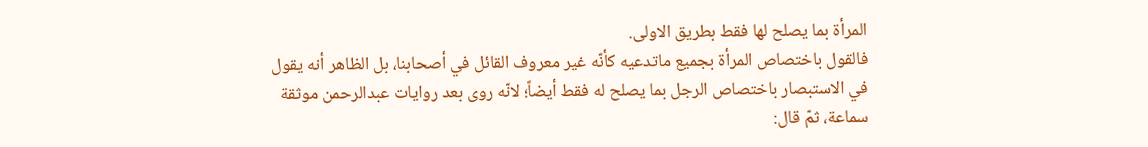المرأة بما يصلح لها فقط بطريق الاولى.
فالقول باختصاص المرأة بجميع ماتدعيه كأنّه غير معروف القائل في أصحابنا، بل الظاهر أنه يقول في الاستبصار باختصاص الرجل بما يصلح له فقط أيضاً؛ لانّه روى بعد روايات عبدالرحمن موثقة سماعة، ثمّ قال: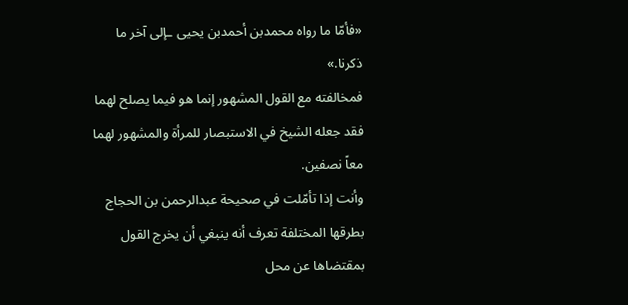«فأمّا ما رواه محمدبن أحمدبن يحيى ـإلى آخر ما ذكرنا.»
فمخالفته مع القول المشهور إنما هو فيما يصلح لهما فقد جعله الشيخ في الاستبصار للمرأة والمشهور لهما معاً نصفين.
وأنت إذا تأمّلت في صحيحة عبدالرحمن بن الحجاج بطرقها المختلفة تعرف أنه ينبغي أن يخرج القول بمقتضاها عن محل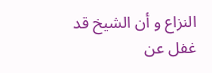النزاع و أن الشيخ قد غفل عن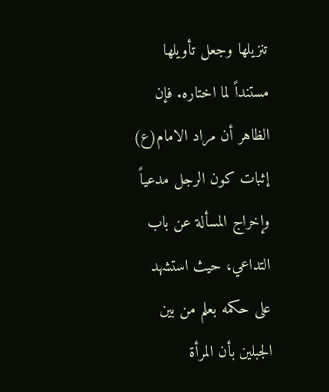تنزيلها وجعل تأويلها مستنداً لما اختاره. فإن الظاهر أن مراد الامام(ع) إثبات كون الرجل مدعياً وإخراج المسألة عن باب التداعي، حيث استشهد على حكمه بعلم من بين الجبلين بأن المرأة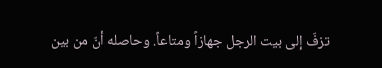تزفّ إلى بيت الرجل جهازاً ومتاعاً. وحاصله أنّ من بين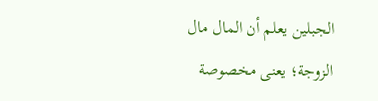الجبلين يعلم أن المال مال الزوجة؛ يعنى مخصوصة